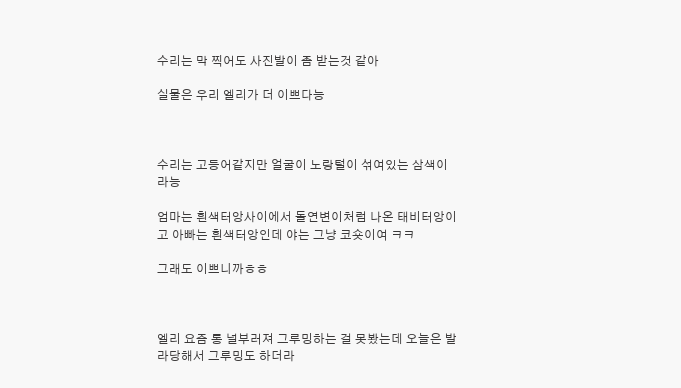수리는 막 찍어도 사진발이 좀 받는것 같아

실물은 우리 엘리가 더 이쁘다능



수리는 고등어같지만 얼굴이 노랑털이 섞여있는 삼색이라능

엄마는 흰색터앙사이에서 돌연변이처럼 나온 태비터앙이고 아빠는 흰색터앙인데 야는 그냥 코숏이여 ㅋㅋ

그래도 이쁘니까ㅎㅎ



엘리 요즘 통 널부러져 그루밍하는 걸 못봤는데 오늘은 발라당해서 그루밍도 하더라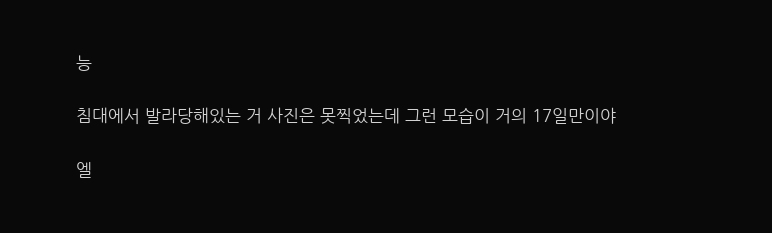능

침대에서 발라당해있는 거 사진은 못찍었는데 그런 모습이 거의 17일만이야

엘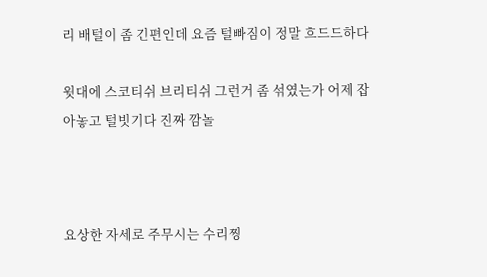리 배털이 좀 긴편인데 요즘 털빠짐이 정말 흐드드하다

윗대에 스코티쉬 브리티쉬 그런거 좀 섞였는가 어제 잡아놓고 털빗기다 진짜 깜놀



요상한 자세로 주무시는 수리찡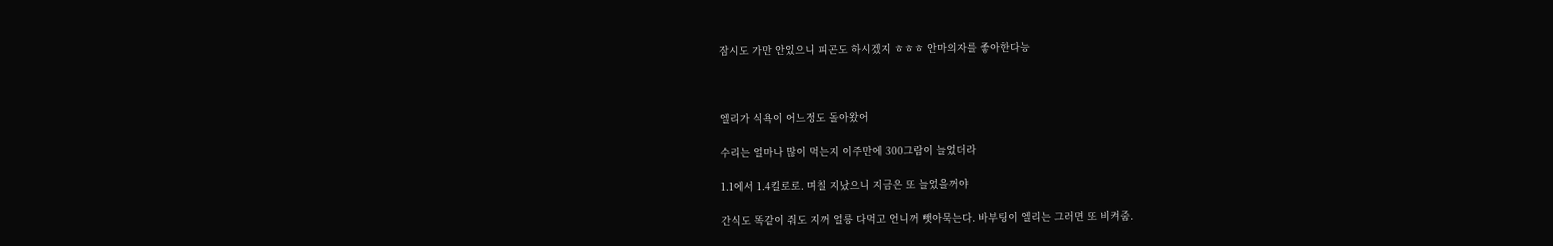잠시도 가만 안있으니 피곤도 하시겠지 ㅎㅎㅎ 안마의자를 좋아한다능



엘리가 식욕이 어느정도 돌아왔어

수리는 얼마나 많이 먹는지 이주만에 300그람이 늘었더라

1.1에서 1.4킬로로. 며칠 지났으니 지금은 또 늘었을꺼야

간식도 똑같이 줘도 지꺼 얼릉 다먹고 언니꺼 뺏아묵는다. 바부팅이 엘리는 그러면 또 비켜줌.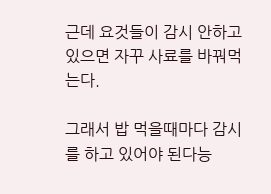근데 요것들이 감시 안하고 있으면 자꾸 사료를 바꿔먹는다.

그래서 밥 먹을때마다 감시를 하고 있어야 된다능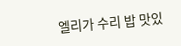엘리가 수리 밥 맛있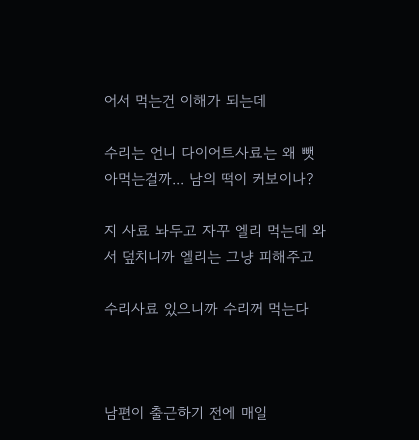어서 먹는건 이해가 되는데

수리는 언니 다이어트사료는 왜 뺏아먹는걸까... 남의 떡이 커보이나?

지 사료 놔두고 자꾸 엘리 먹는데 와서 덮치니까 엘리는 그냥 피해주고

수리사료 있으니까 수리꺼 먹는다



남편이 출근하기 전에 매일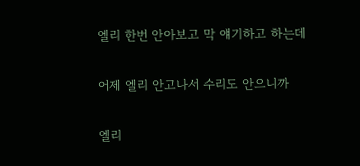엘리 한번 안아보고 막 얘기하고 하는데

어제 엘리 안고나서 수리도 안으니까

엘리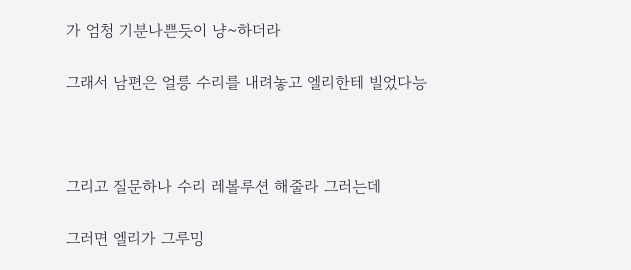가 엄청 기분나쁜듯이 냥~하더라

그래서 남편은 얼릉 수리를 내려놓고 엘리한테 빌었다능



그리고 질문하나 수리 레볼루션 해줄라 그러는데

그러면 엘리가 그루밍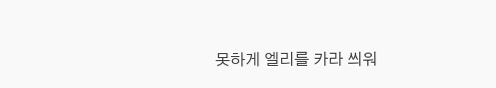못하게 엘리를 카라 씌워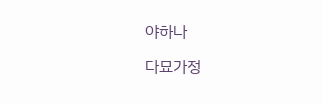야하나

다묘가정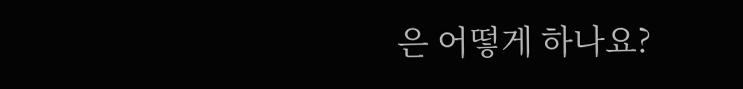은 어떻게 하나요?